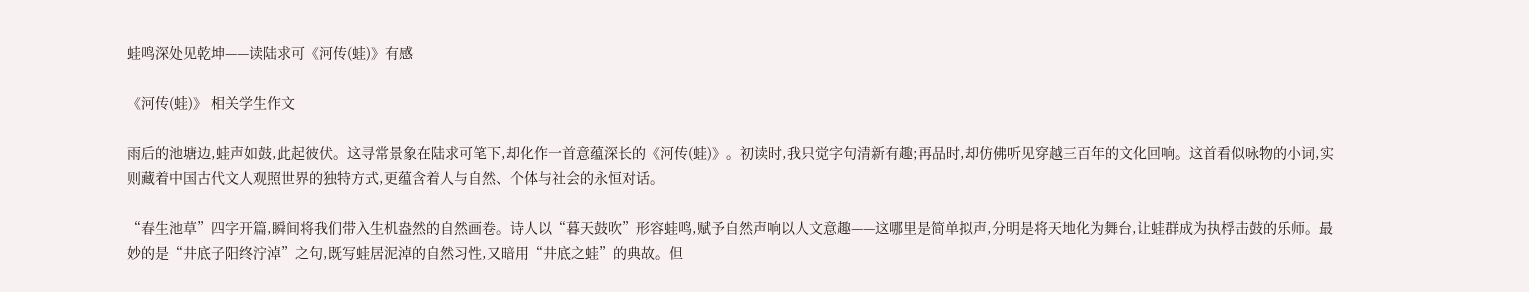蛙鸣深处见乾坤——读陆求可《河传(蛙)》有感

《河传(蛙)》 相关学生作文

雨后的池塘边,蛙声如鼓,此起彼伏。这寻常景象在陆求可笔下,却化作一首意蕴深长的《河传(蛙)》。初读时,我只觉字句清新有趣;再品时,却仿佛听见穿越三百年的文化回响。这首看似咏物的小词,实则藏着中国古代文人观照世界的独特方式,更蕴含着人与自然、个体与社会的永恒对话。

“春生池草”四字开篇,瞬间将我们带入生机盎然的自然画卷。诗人以“暮天鼓吹”形容蛙鸣,赋予自然声响以人文意趣——这哪里是简单拟声,分明是将天地化为舞台,让蛙群成为执桴击鼓的乐师。最妙的是“井底子阳终泞淖”之句,既写蛙居泥淖的自然习性,又暗用“井底之蛙”的典故。但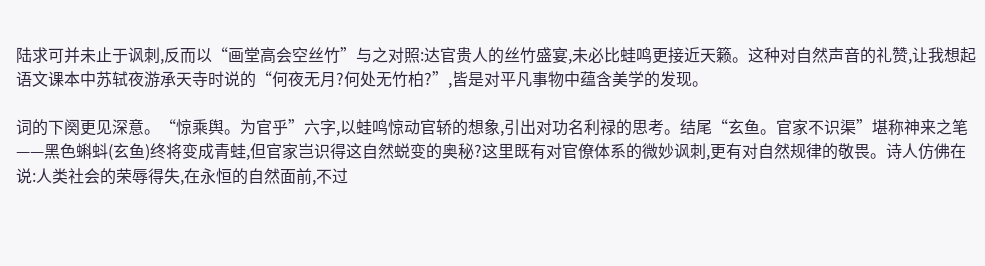陆求可并未止于讽刺,反而以“画堂高会空丝竹”与之对照:达官贵人的丝竹盛宴,未必比蛙鸣更接近天籁。这种对自然声音的礼赞,让我想起语文课本中苏轼夜游承天寺时说的“何夜无月?何处无竹柏?”,皆是对平凡事物中蕴含美学的发现。

词的下阕更见深意。“惊乘舆。为官乎”六字,以蛙鸣惊动官轿的想象,引出对功名利禄的思考。结尾“玄鱼。官家不识渠”堪称神来之笔——黑色蝌蚪(玄鱼)终将变成青蛙,但官家岂识得这自然蜕变的奥秘?这里既有对官僚体系的微妙讽刺,更有对自然规律的敬畏。诗人仿佛在说:人类社会的荣辱得失,在永恒的自然面前,不过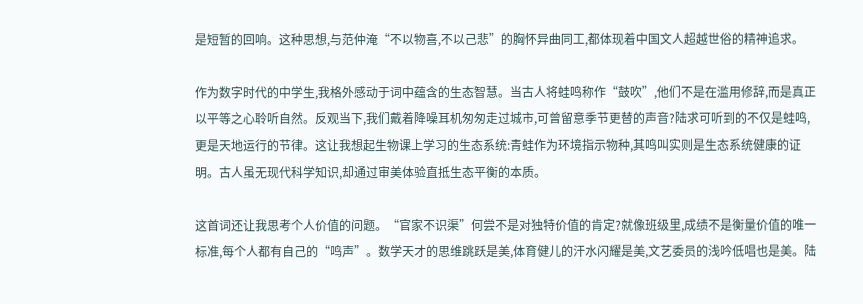是短暂的回响。这种思想,与范仲淹“不以物喜,不以己悲”的胸怀异曲同工,都体现着中国文人超越世俗的精神追求。

作为数字时代的中学生,我格外感动于词中蕴含的生态智慧。当古人将蛙鸣称作“鼓吹”,他们不是在滥用修辞,而是真正以平等之心聆听自然。反观当下,我们戴着降噪耳机匆匆走过城市,可曾留意季节更替的声音?陆求可听到的不仅是蛙鸣,更是天地运行的节律。这让我想起生物课上学习的生态系统:青蛙作为环境指示物种,其鸣叫实则是生态系统健康的证明。古人虽无现代科学知识,却通过审美体验直抵生态平衡的本质。

这首词还让我思考个人价值的问题。“官家不识渠”何尝不是对独特价值的肯定?就像班级里,成绩不是衡量价值的唯一标准,每个人都有自己的“鸣声”。数学天才的思维跳跃是美,体育健儿的汗水闪耀是美,文艺委员的浅吟低唱也是美。陆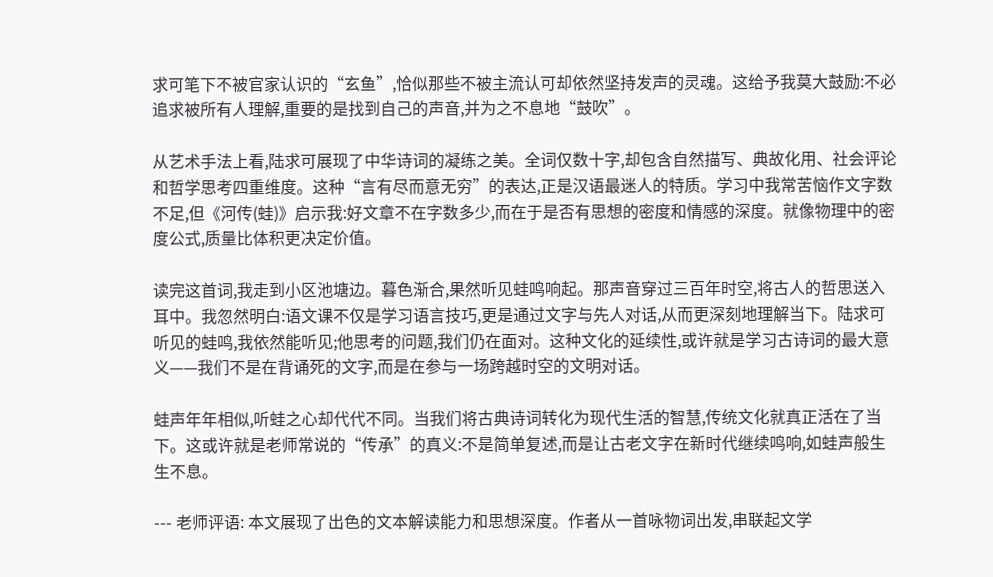求可笔下不被官家认识的“玄鱼”,恰似那些不被主流认可却依然坚持发声的灵魂。这给予我莫大鼓励:不必追求被所有人理解,重要的是找到自己的声音,并为之不息地“鼓吹”。

从艺术手法上看,陆求可展现了中华诗词的凝练之美。全词仅数十字,却包含自然描写、典故化用、社会评论和哲学思考四重维度。这种“言有尽而意无穷”的表达,正是汉语最迷人的特质。学习中我常苦恼作文字数不足,但《河传(蛙)》启示我:好文章不在字数多少,而在于是否有思想的密度和情感的深度。就像物理中的密度公式,质量比体积更决定价值。

读完这首词,我走到小区池塘边。暮色渐合,果然听见蛙鸣响起。那声音穿过三百年时空,将古人的哲思送入耳中。我忽然明白:语文课不仅是学习语言技巧,更是通过文字与先人对话,从而更深刻地理解当下。陆求可听见的蛙鸣,我依然能听见;他思考的问题,我们仍在面对。这种文化的延续性,或许就是学习古诗词的最大意义——我们不是在背诵死的文字,而是在参与一场跨越时空的文明对话。

蛙声年年相似,听蛙之心却代代不同。当我们将古典诗词转化为现代生活的智慧,传统文化就真正活在了当下。这或许就是老师常说的“传承”的真义:不是简单复述,而是让古老文字在新时代继续鸣响,如蛙声般生生不息。

--- 老师评语: 本文展现了出色的文本解读能力和思想深度。作者从一首咏物词出发,串联起文学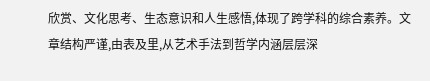欣赏、文化思考、生态意识和人生感悟,体现了跨学科的综合素养。文章结构严谨,由表及里,从艺术手法到哲学内涵层层深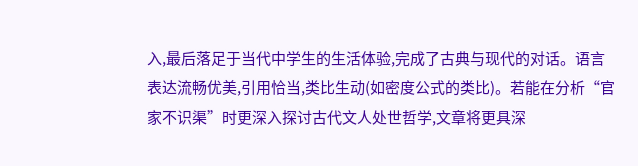入,最后落足于当代中学生的生活体验,完成了古典与现代的对话。语言表达流畅优美,引用恰当,类比生动(如密度公式的类比)。若能在分析“官家不识渠”时更深入探讨古代文人处世哲学,文章将更具深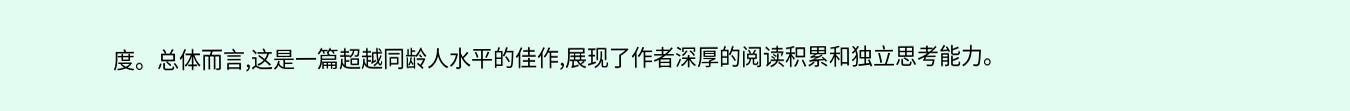度。总体而言,这是一篇超越同龄人水平的佳作,展现了作者深厚的阅读积累和独立思考能力。